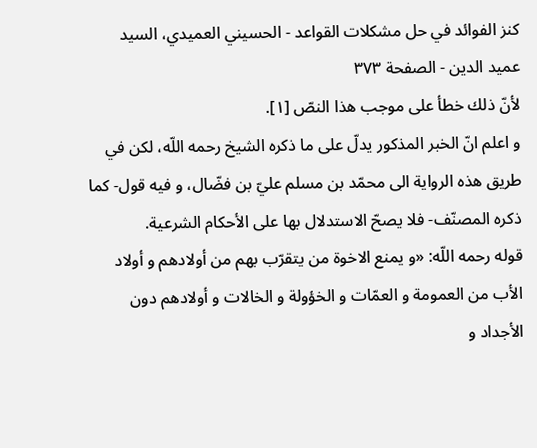كنز الفوائد في حل مشكلات القواعد - الحسيني العميدي، السيد عميد الدين - الصفحة ٣٧٣
لأنّ ذلك خطأ على موجب هذا النصّ [١].
و اعلم انّ الخبر المذكور يدلّ على ما ذكره الشيخ رحمه اللّه، لكن في طريق هذه الرواية الى محمّد بن مسلم عليّ بن فضّال، و فيه قول- كما ذكره المصنّف- فلا يصحّ الاستدلال بها على الأحكام الشرعية.
قوله رحمه اللّه: «و يمنع الاخوة من يتقرّب بهم من أولادهم و أولاد الأب من العمومة و العمّات و الخؤولة و الخالات و أولادهم دون الأجداد و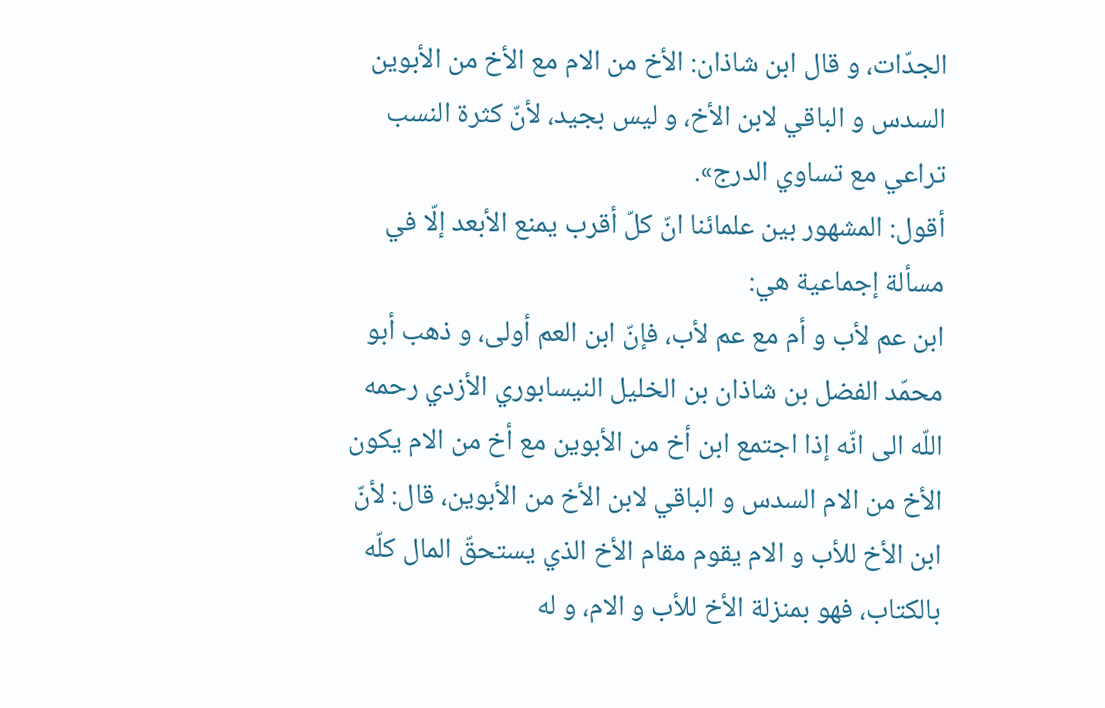الجدّات، و قال ابن شاذان: الأخ من الام مع الأخ من الأبوين السدس و الباقي لابن الأخ، و ليس بجيد، لأنّ كثرة النسب تراعي مع تساوي الدرج».
أقول: المشهور بين علمائنا انّ كلّ أقرب يمنع الأبعد إلّا في مسألة إجماعية هي:
ابن عم لأب و أم مع عم لأب، فإنّ ابن العم أولى، و ذهب أبو محمّد الفضل بن شاذان بن الخليل النيسابوري الأزدي رحمه اللّه الى انّه إذا اجتمع ابن أخ من الأبوين مع أخ من الام يكون الأخ من الام السدس و الباقي لابن الأخ من الأبوين، قال: لأنّ ابن الأخ للأب و الام يقوم مقام الأخ الذي يستحقّ المال كلّه بالكتاب، فهو بمنزلة الأخ للأب و الام، و له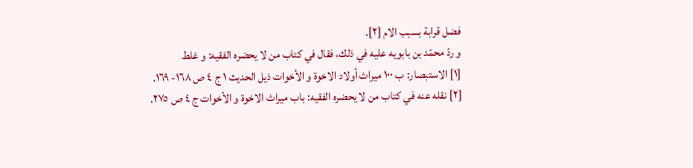فضل قرابة بسبب الام [٢].
و ردّ محمّد بن بابويه عليه في ذلك، فقال في كتاب من لا يحضره الفقيه: و غلط
[١] الاستبصار: ب ١٠٠ ميراث أولاد الاخوة و الأخوات ذيل الحديث ١ ج ٤ ص ١٦٨- ١٦٩.
[٢] نقله عنه في كتاب من لا يحضره الفقيه: باب ميراث الاخوة و الأخوات ج ٤ ص ٢٧٥.